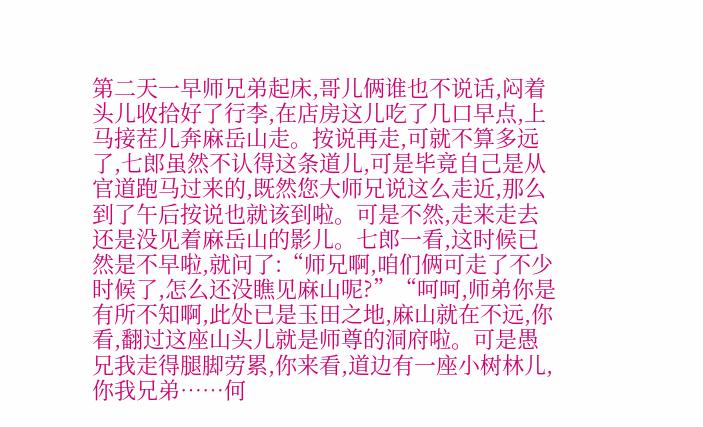第二天一早师兄弟起床,哥儿俩谁也不说话,闷着头儿收拾好了行李,在店房这儿吃了几口早点,上马接茬儿奔麻岳山走。按说再走,可就不算多远了,七郎虽然不认得这条道儿,可是毕竟自己是从官道跑马过来的,既然您大师兄说这么走近,那么到了午后按说也就该到啦。可是不然,走来走去还是没见着麻岳山的影儿。七郎一看,这时候已然是不早啦,就问了:“师兄啊,咱们俩可走了不少时候了,怎么还没瞧见麻山呢?”“呵呵,师弟你是有所不知啊,此处已是玉田之地,麻山就在不远,你看,翻过这座山头儿就是师尊的洞府啦。可是愚兄我走得腿脚劳累,你来看,道边有一座小树林儿,你我兄弟……何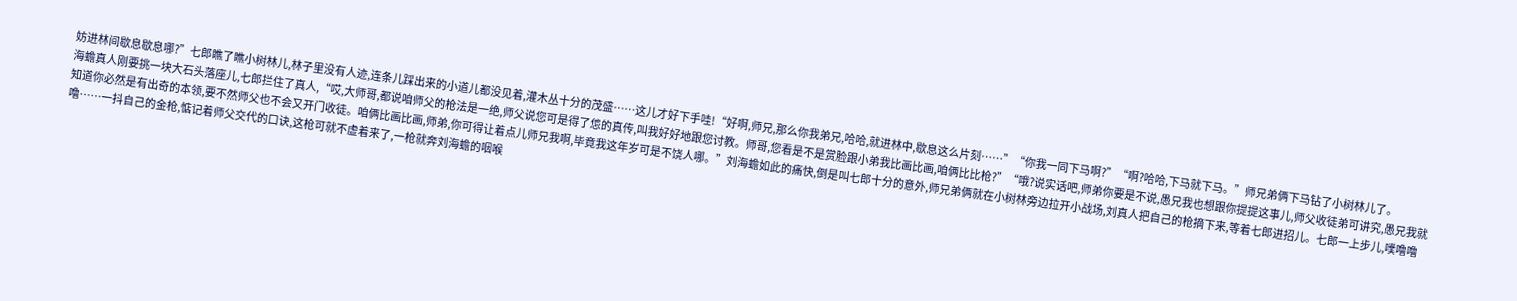妨进林间歇息歇息哪?”七郎瞧了瞧小树林儿,林子里没有人迹,连条儿踩出来的小道儿都没见着,灌木丛十分的茂盛……这儿才好下手哇!“好啊,师兄,那么你我弟兄,哈哈,就进林中,歇息这么片刻……”“你我一同下马啊?”“啊?哈哈,下马就下马。”师兄弟俩下马钻了小树林儿了。
海蟾真人刚要挑一块大石头落座儿,七郎拦住了真人,“哎,大师哥,都说咱师父的枪法是一绝,师父说您可是得了怹的真传,叫我好好地跟您讨教。师哥,您看是不是赏脸跟小弟我比画比画,咱俩比比枪?”“哦?说实话吧,师弟你要是不说,愚兄我也想跟你提提这事儿,师父收徒弟可讲究,愚兄我就知道你必然是有出奇的本领,要不然师父也不会又开门收徒。咱俩比画比画,师弟,你可得让着点儿师兄我啊,毕竟我这年岁可是不饶人哪。”刘海蟾如此的痛快,倒是叫七郎十分的意外,师兄弟俩就在小树林旁边拉开小战场,刘真人把自己的枪摘下来,等着七郎进招儿。七郎一上步儿,噗噜噜噜……一抖自己的金枪,惦记着师父交代的口诀,这枪可就不虚着来了,一枪就奔刘海蟾的咽喉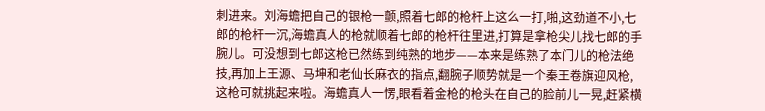刺进来。刘海蟾把自己的银枪一颤,照着七郎的枪杆上这么一打,啪,这劲道不小,七郎的枪杆一沉,海蟾真人的枪就顺着七郎的枪杆往里进,打算是拿枪尖儿找七郎的手腕儿。可没想到七郎这枪已然练到纯熟的地步——本来是练熟了本门儿的枪法绝技,再加上王源、马坤和老仙长麻衣的指点,翻腕子顺势就是一个秦王卷旗迎风枪,这枪可就挑起来啦。海蟾真人一愣,眼看着金枪的枪头在自己的脸前儿一晃,赶紧横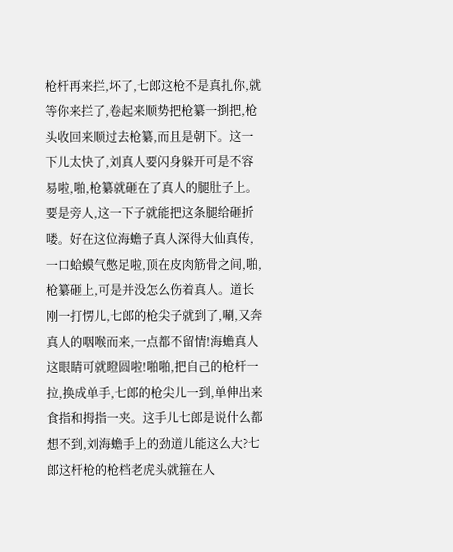枪杆再来拦,坏了,七郎这枪不是真扎你,就等你来拦了,卷起来顺势把枪纂一捯把,枪头收回来顺过去枪纂,而且是朝下。这一下儿太快了,刘真人要闪身躲开可是不容易啦,啪,枪纂就砸在了真人的腿肚子上。要是旁人,这一下子就能把这条腿给砸折喽。好在这位海蟾子真人深得大仙真传,一口蛤蟆气憋足啦,顶在皮肉筋骨之间,啪,枪纂砸上,可是并没怎么伤着真人。道长刚一打愣儿,七郎的枪尖子就到了,唰,又奔真人的咽喉而来,一点都不留情!海蟾真人这眼睛可就瞪圆啦!啪啪,把自己的枪杆一拉,换成单手,七郎的枪尖儿一到,单伸出来食指和拇指一夹。这手儿七郎是说什么都想不到,刘海蟾手上的劲道儿能这么大?七郎这杆枪的枪档老虎头就箍在人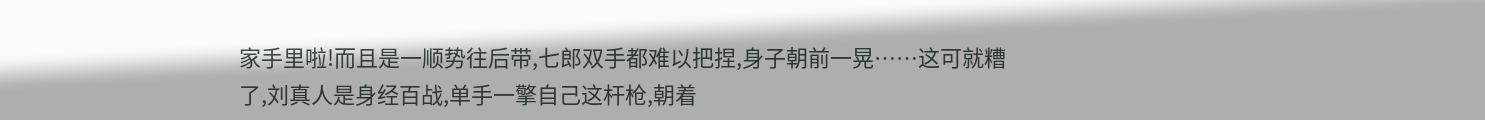家手里啦!而且是一顺势往后带,七郎双手都难以把捏,身子朝前一晃……这可就糟了,刘真人是身经百战,单手一擎自己这杆枪,朝着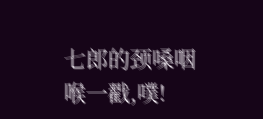七郎的颈嗓咽喉一戳,噗!